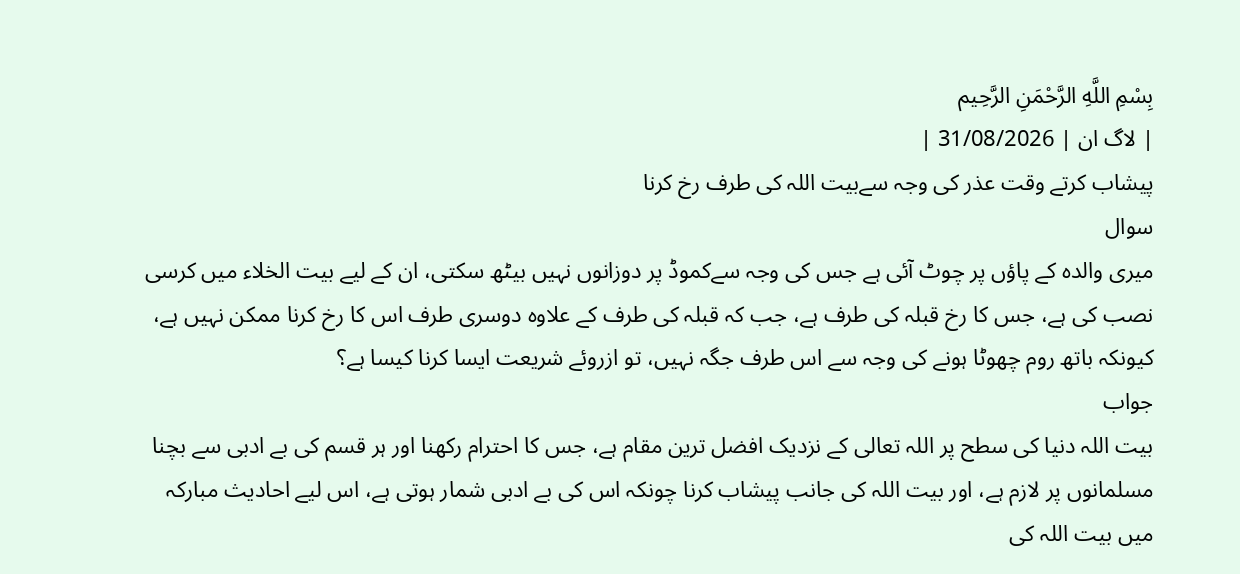بِسْمِ اللَّهِ الرَّحْمَنِ الرَّحِيم
| لاگ ان | 31/08/2026 |
پیشاب کرتے وقت عذر کی وجہ سےبیت اللہ کی طرف رخ کرنا
سوال
میری والدہ کے پاؤں پر چوٹ آئی ہے جس کی وجہ سےکموڈ پر دوزانوں نہیں بیٹھ سکتی، ان کے لیے بیت الخلاء میں کرسی نصب کی ہے، جس کا رخ قبلہ کی طرف ہے، جب کہ قبلہ کی طرف کے علاوہ دوسری طرف اس کا رخ کرنا ممکن نہیں ہے، کیونکہ باتھ روم چھوٹا ہونے کی وجہ سے اس طرف جگہ نہیں، تو ازروئے شریعت ایسا کرنا کیسا ہے؟
جواب
بیت اللہ دنیا کی سطح پر اللہ تعالی کے نزدیک افضل ترین مقام ہے، جس کا احترام رکھنا اور ہر قسم کی بے ادبی سے بچنا مسلمانوں پر لازم ہے، اور بیت اللہ کی جانب پیشاب کرنا چونکہ اس کی بے ادبی شمار ہوتی ہے، اس لیے احادیث مبارکہ میں بیت اللہ کی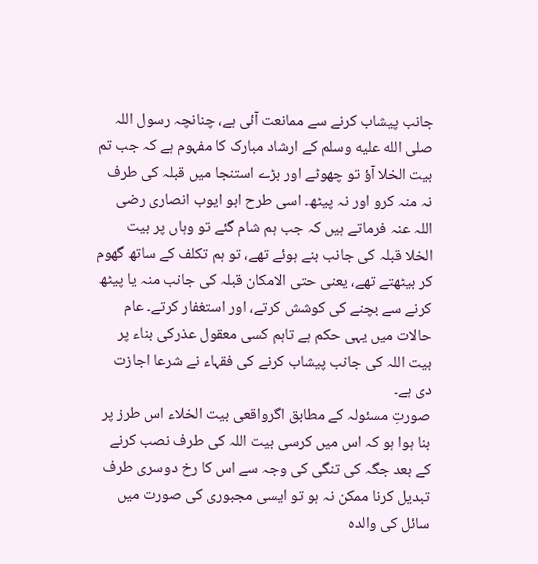جانب پیشاب کرنے سے ممانعت آئی ہے، چنانچہ رسول اللہ صلى الله عليه وسلم کے ارشاد مبارک کا مفہوم ہے کہ جب تم بیت الخلا آؤ تو چھوٹے اور بڑے استنجا میں قبلہ کی طرف نہ منہ کرو اور نہ پیٹھ۔ اسی طرح ابو ایوب انصاری رضی اللہ عنہ فرماتے ہیں کہ جب ہم شام گئے تو وہاں پر بیت الخلا قبلہ کی جانب بنے ہوئے تھے، تو ہم تکلف کے ساتھ گھوم کر بیٹھتے تھے، یعنی حتی الامکان قبلہ کی جانب منہ یا پیٹھ کرنے سے بچنے کی کوشش کرتے، اور استغفار کرتے۔ عام حالات میں یہی حکم ہے تاہم کسی معقول عذرکی بناء پر بیت اللہ کی جانب پیشاب کرنے کی فقہاء نے شرعا اجازت دی ہے۔
صورتِ مسئولہ کے مطابق اگرواقعی بیت الخلاء اس طرز پر بنا ہوا ہو کہ اس میں کرسی بیت اللہ کی طرف نصب کرنے کے بعد جگہ کی تنگی کی وجہ سے اس کا رخ دوسری طرف تبدیل کرنا ممکن نہ ہو تو ایسی مجبوری کی صورت میں سائل کی والدہ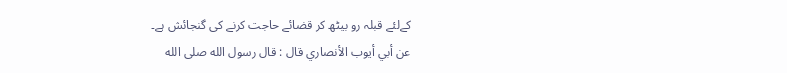کےلئے قبلہ رو بیٹھ کر قضائے حاجت کرنے کی گنجائش ہے۔
عن أبي أيوب الأنصاري قال : قال رسول الله صلى الله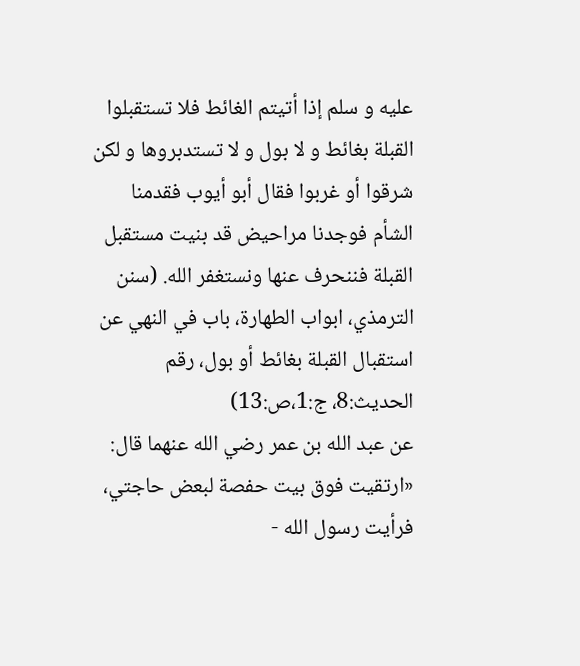عليه و سلم إذا أتيتم الغائط فلا تستقبلوا القبلة بغائط و لا بول و لا تستدبروها و لكن شرقوا أو غربوا فقال أبو أيوب فقدمنا الشأم فوجدنا مراحيض قد بنيت مستقبل القبلة فننحرف عنها ونستغفر الله. (سنن الترمذي، ابواب الطهارة، باب في النهي عن استقبال القبلة بغائط أو بول، رقم الحديث:8، ج:1،ص:13)
عن عبد الله بن عمر رضي الله عنهما قال: «ارتقيت فوق بيت حفصة لبعض حاجتي، فرأيت رسول الله -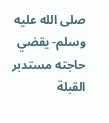صلى الله عليه وسلم- يقضي حاجته مستدبر القبلة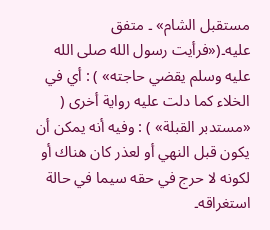مستقبل الشام» ۔ متفق عليه۔(«فرأيت رسول الله صلى الله عليه وسلم يقضي حاجته» ) : أي في الخلاء كما دلت عليه رواية أخرى ( «مستدبر القبلة» ) : وفيه أنه يمكن أن يكون قبل النهي أو لعذر كان هناك أو لكونه لا حرج في حقه سيما في حالة استغراقه۔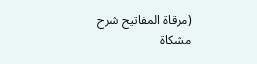(مرقاة المفاتيح شرح مشكاة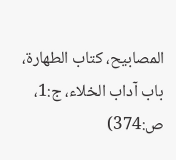المصابيح، كتاب الطهارة، باب آداب الخلاء، ج:1، ص:374)